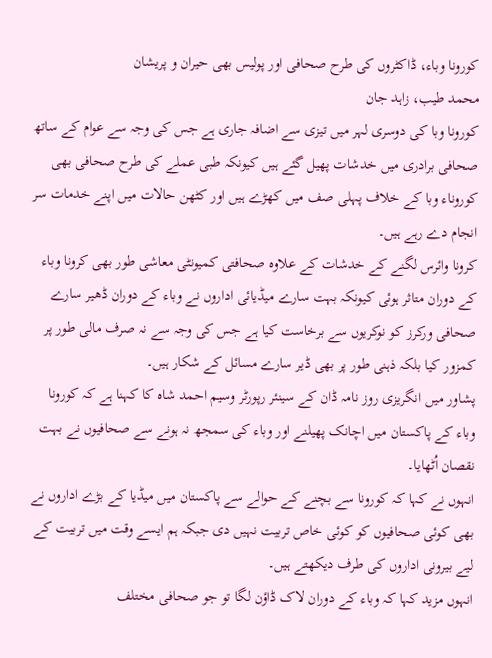کورونا وباء، ڈاکٹروں کی طرح صحافی اور پولیس بھی حیران و پریشان
محمد طیب، زاہد جان
کورونا وبا کی دوسری لہر میں تیزی سے اضافہ جاری ہے جس کی وجہ سے عوام کے ساتھ صحافی برادری میں خدشات پھیل گئے ہیں کیونکہ طبی عملے کی طرح صحافی بھی کوروناء وبا کے خلاف پہلی صف میں کھڑے ہیں اور کٹھن حالات میں اپنے خدمات سر انجام دے رہے ہیں۔
کرونا وائرس لگنے کے خدشات کے علاوہ صحافتی کمیونٹی معاشی طور بھی کرونا وباء کے دوران متاثر ہوئی کیونکہ بہت سارے میڈیائی اداروں نے وباء کے دوران ڈھیر سارے صحافی ورکرز کو نوکریوں سے برخاست کیا ہے جس کی وجہ سے نہ صرف مالی طور پر کمزور کیا بلکہ ذہنی طور پر بھی ڈیر سارے مسائل کے شکار ہیں۔
پشاور میں انگریزی روز نامہ ڈان کے سینئر رپورٹر وسیم احمد شاہ کا کہنا ہے کہ کورونا وباء کے پاکستان میں اچانک پھیلنے اور وباء کی سمجھ نہ ہونے سے صحافیوں نے بہت نقصان اُٹھایا۔
انہوں نے کہا کہ کورونا سے بچنے کے حوالے سے پاکستان میں میڈیا کے بڑے اداروں نے بھی کوئی صحافیوں کو کوئی خاص تربیت نہیں دی جبکہ ہم ایسے وقت میں تربیت کے لیے بیرونی اداروں کی طرف دیکھتے ہیں۔
انہوں مزید کہا کہ وباء کے دوران لاک ڈاؤن لگا تو جو صحافی مختلف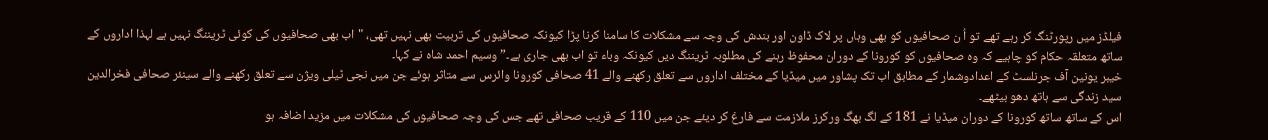فیلڈز میں رپورٹنگ کر رہے تھے تو اُ ن صحافیوں کو بھی وہاں پر لاک ڈاون اور بندش کی وجہ سے مشکلات کا سامنا کرنا پڑا کیونکہ صحافیوں کی تربیت بھی نہیں تھی، "اب بھی صحافیوں کی کوئی ٹریننگ نہیں ہے لہذا اداروں کے ساتھ متعلقہ حکام کو چاہیے کہ وہ صحافیوں کو کورونا کے دوران محفوظ رہنے کی مطلوبہ ٹریننگ دیں کیونکہ وباء تو اب بھی جاری ہے۔” وسیم احمد شاہ نے کہا۔
خیبر یونین آف جرنلسٹ کے اعدادوشمار کے مطابق اب تک پشاور میں میڈیا کے مختلف اداروں سے تعلق رکھنے والے 41 صحافی کورونا وائرس سے متاثر ہوئے جن میں نجی ٹیلی ویژن سے تعلق رکھنے والے سینئر صحافی فخرالدین سید زندگی سے ہاتھ دھو بیٹھے۔
اس کے ساتھ ساتھ کورونا کے دوران میڈیا نے 181 کے لگ بھگ ورکرز ملازمت سے فارغ کر دیئے جن میں 110 کے قریب صحافی تھے جس کی وجہ صحافیوں کی مشکلات میں مزید اضافہ ہو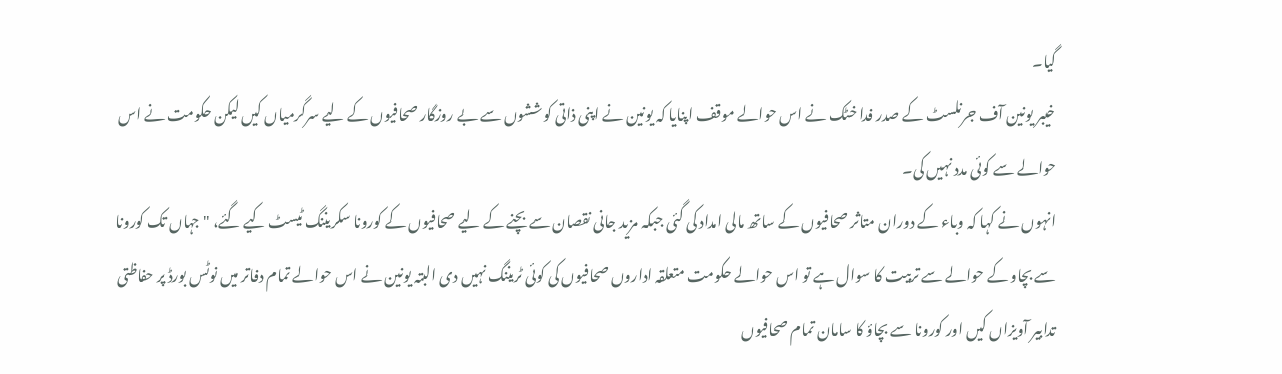گیا۔
خیبر یونین آف جرنلسٹ کے صدر فدا خٹک نے اس حوالے موقف اپنایا کہ یونین نے اپنی ذاتی کوششوں سے بے روزگار صحافیوں کے لیے سرگرمیاں کیں لیکن حکومت نے اس حوالے سے کوئی مدد نہیں کی۔
انہوں نے کہا کہ وباء کے دوران متاثر صحافیوں کے ساتھ مالی امداد کی گئی جبکہ مزید جانی نقصان سے بچنے کے لیے صحافیوں کے کورونا سکریننگ ٹیسٹ کیے گئے، "جہاں تک کورونا سے بچاو کے حوالے سے تربیت کا سوال ہے تو اس حوالے حکومت متعلقہ اداروں صحافیوں کی کوئی ٹریننگ نہیں دی البتہ یونین نے اس حوالے تمام دفاتر میں نوٹس بورڈ پر حفاظتی تدابیر آویزاں کیں اور کورونا سے بچاؤ کا سامان تمام صحافیوں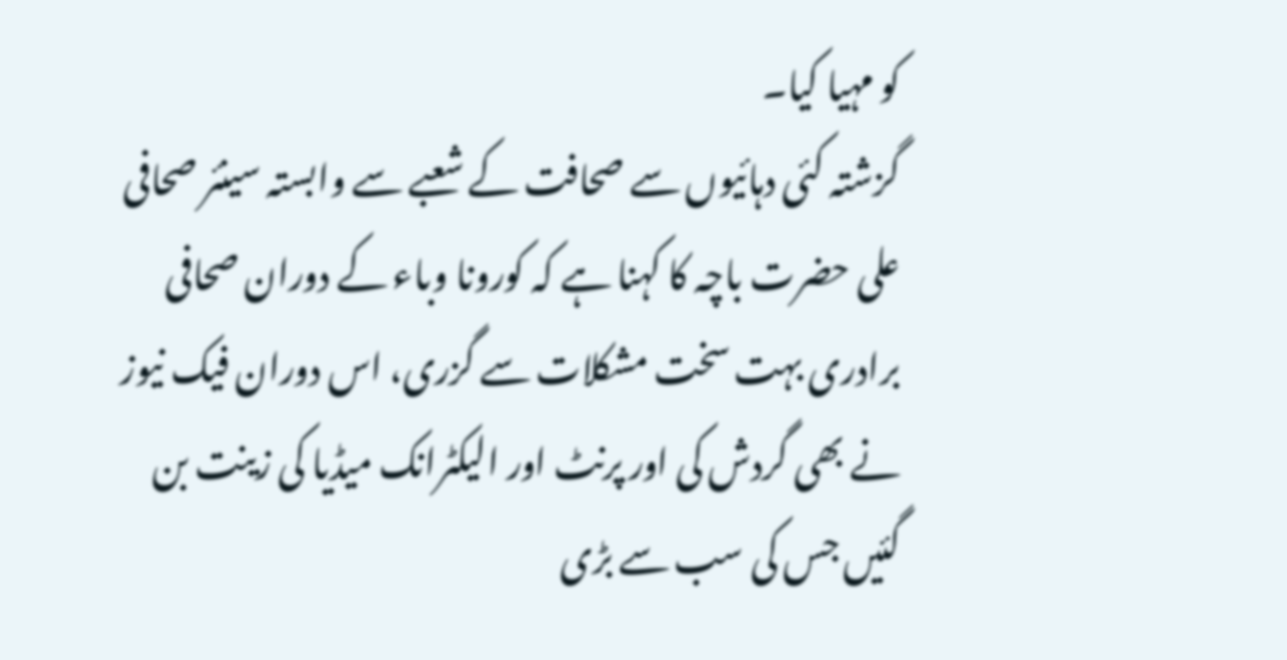کو مہیا کیا۔
گزشتہ کئی دہائیوں سے صحافت کے شعبے سے وابستہ سینئر صحافی علی حضرت باچہ کا کہنا ہے کہ کورونا وباء کے دوران صحافی برادری بہت سخت مشکلات سے گزری، اس دوران فیک نیوز نے بھی گردش کی اور پرنٹ اور الیکٹرانک میڈیا کی زینت بن گئیں جس کی سب سے بڑی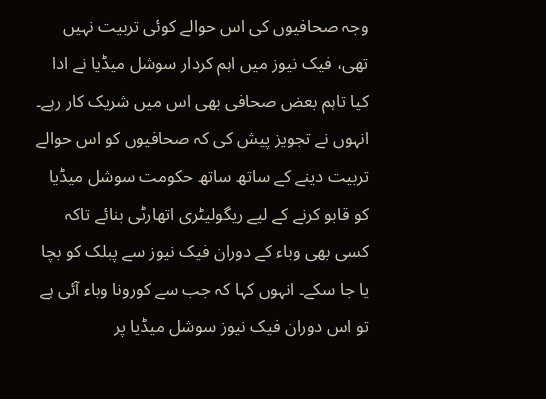وجہ صحافیوں کی اس حوالے کوئی تربیت نہیں تھی، فیک نیوز میں اہم کردار سوشل میڈیا نے ادا کیا تاہم بعض صحافی بھی اس میں شریک کار رہے۔
انہوں نے تجویز پیش کی کہ صحافیوں کو اس حوالے تربیت دینے کے ساتھ ساتھ حکومت سوشل میڈیا کو قابو کرنے کے لیے ریگولیٹری اتھارٹی بنائے تاکہ کسی بھی وباء کے دوران فیک نیوز سے پبلک کو بچا یا جا سکے۔ انہوں کہا کہ جب سے کورونا وباء آئی ہے تو اس دوران فیک نیوز سوشل میڈیا پر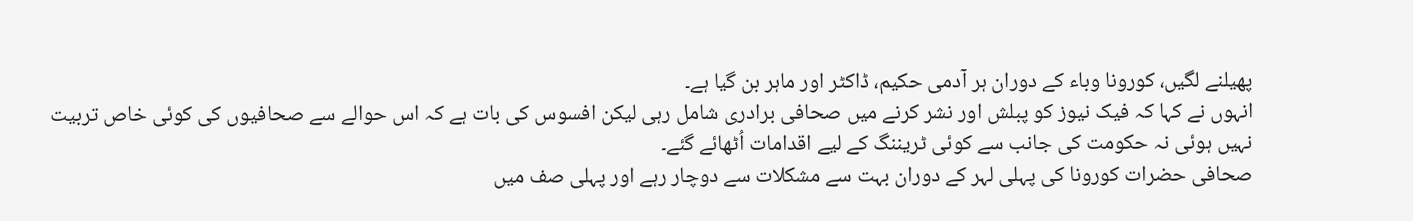پھیلنے لگیں، کورونا وباء کے دوران ہر آدمی حکیم، ڈاکٹر اور ماہر بن گیا ہے۔
انہوں نے کہا کہ فیک نیوز کو پبلش اور نشر کرنے میں صحافی برادری شامل رہی لیکن افسوس کی بات ہے کہ اس حوالے سے صحافیوں کی کوئی خاص تربیت نہیں ہوئی نہ حکومت کی جانب سے کوئی ٹریننگ کے لیے اقدامات اُٹھائے گئے۔
صحافی حضرات کورونا کی پہلی لہر کے دوران بہت سے مشکلات سے دوچار رہے اور پہلی صف میں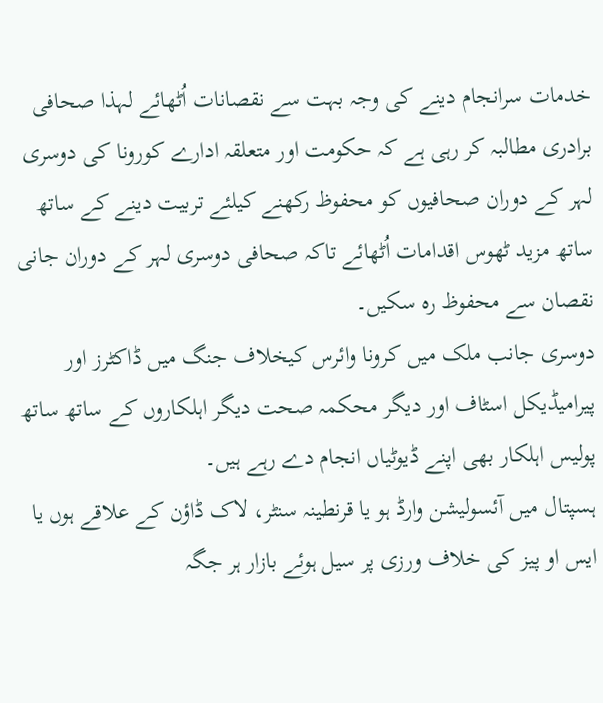خدمات سرانجام دینے کی وجہ بہت سے نقصانات اُٹھائے لہذا صحافی برادری مطالبہ کر رہی ہے کہ حکومت اور متعلقہ ادارے کورونا کی دوسری لہر کے دوران صحافیوں کو محفوظ رکھنے کیلئے تربیت دینے کے ساتھ ساتھ مزید ٹھوس اقدامات اُٹھائے تاکہ صحافی دوسری لہر کے دوران جانی نقصان سے محفوظ رہ سکیں۔
دوسری جانب ملک میں کرونا وائرس کیخلاف جنگ میں ڈاکٹرز اور پیرامیڈیکل اسٹاف اور دیگر محکمہ صحت دیگر اہلکاروں کے ساتھ ساتھ پولیس اہلکار بھی اپنے ڈیوٹیاں انجام دے رہے ہیں۔
ہسپتال میں آئسولیشن وارڈ ہو یا قرنطینہ سنٹر، لاک ڈاؤن کے علاقے ہوں یا ایس او پیز کی خلاف ورزی پر سیل ہوئے بازار ہر جگہ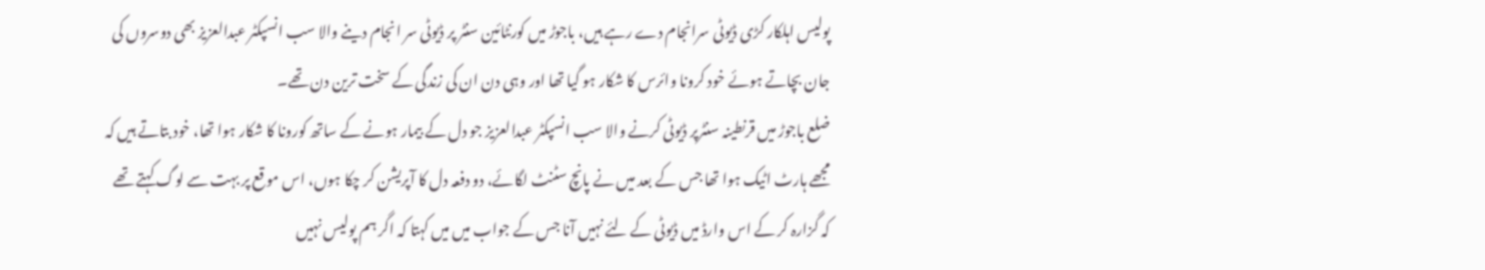پولیس اہلکار کڑی ڈیوٹی سرانجام دے رہے ہیں، باجوڑ میں کورنٹائین سنٹر پر ڈیوٹی سر انجام دینے والا سب انسپکٹر عبدالعزیز بھی دوسروں کی جان بچاتے ہوئے خود کرونا وائرس کا شکار ہو گیا تھا اور وہی دن ان کی زندگی کے سخت ترین دن تھے۔
ضلع باجوڑ میں قرنطینہ سنٹرپر ڈیوٹی کرنے والا سب انسپکٹر عبدالعزیز جو دل کے بیمار ہونے کے ساتھ کورونا کا شکار ہوا تھا، خود بتاتے ہیں کہ مجھے ہارٹ اٹیک ہوا تھا جس کے بعد میں نے پانچ سٹنٹ لگائے، دو دفعہ دل کا آپریشن کر چکا ہوں، اس موقع پر بہت سے لوگ کہتے تھے کہ گزارہ کر کے اس وارڈ میں ڈیوٹی کے لئے نہیں آنا جس کے جواب میں میں کہتا کہ اگر ہم پولیس نہیں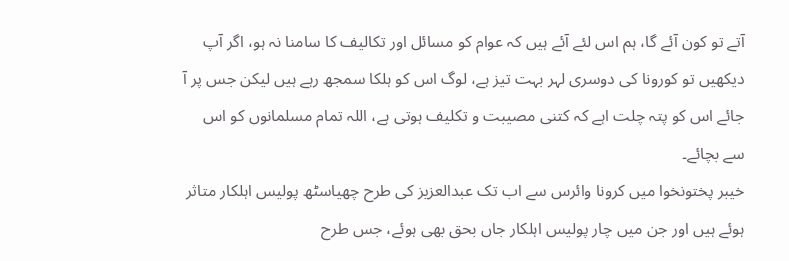آتے تو کون آئے گا، ہم اس لئے آئے ہیں کہ عوام کو مسائل اور تکالیف کا سامنا نہ ہو، اگر آپ دیکھیں تو کورونا کی دوسری لہر بہت تیز ہے، لوگ اس کو ہلکا سمجھ رہے ہیں لیکن جس پر آ جائے اس کو پتہ چلت اہے کہ کتنی مصیبت و تکلیف ہوتی ہے، اللہ تمام مسلمانوں کو اس سے بچائے۔
خیبر پختونخوا میں کرونا وائرس سے اب تک عبدالعزیز کی طرح چھیاسٹھ پولیس اہلکار متاثر ہوئے ہیں اور جن میں چار پولیس اہلکار جاں بحق بھی ہوئے، جس طرح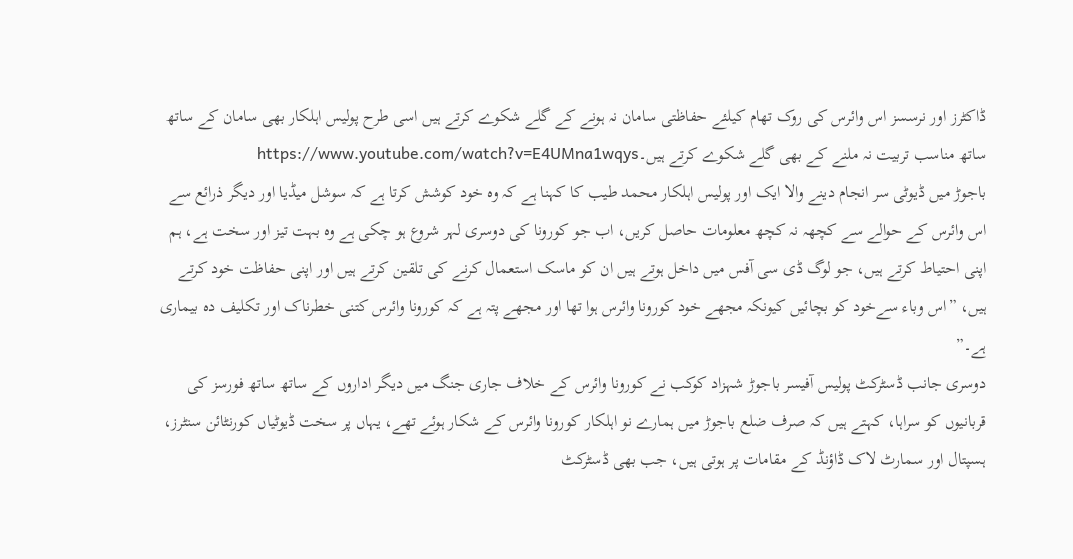ڈاکٹرز اور نرسسز اس وائرس کی روک تھام کیلئے حفاظتی سامان نہ ہونے کے گلے شکوے کرتے ہیں اسی طرح پولیس اہلکار بھی سامان کے ساتھ ساتھ مناسب تربیت نہ ملنے کے بھی گلے شکوے کرتے ہیں۔https://www.youtube.com/watch?v=E4UMna1wqys
باجوڑ میں ڈیوٹی سر انجام دینے والا ایک اور پولیس اہلکار محمد طیب کا کہنا ہے کہ وہ خود کوشش کرتا ہے کہ سوشل میڈیا اور دیگر ذرائع سے اس وائرس کے حوالے سے کچھہ نہ کچھ معلومات حاصل کریں، اب جو کورونا کی دوسری لہر شروع ہو چکی ہے وہ بہت تیز اور سخت ہے، ہم اپنی احتیاط کرتے ہیں، جو لوگ ڈی سی آفس میں داخل ہوتے ہیں ان کو ماسک استعمال کرنے کی تلقین کرتے ہیں اور اپنی حفاظت خود کرتے ہیں، ”اس وباء سےخود کو بچائیں کیونکہ مجھے خود کورونا وائرس ہوا تھا اور مجھے پتہ ہے کہ کورونا وائرس کتنی خطرناک اور تکلیف دہ بیماری ہے۔”
دوسری جانب ڈسٹرکٹ پولیس آفیسر باجوڑ شہزاد کوکب نے کورونا وائرس کے خلاف جاری جنگ میں دیگر اداروں کے ساتھ ساتھ فورسز کی قربانیوں کو سراہا، کہتے ہیں کہ صرف ضلع باجوڑ میں ہمارے نو اہلکار کورونا وائرس کے شکار ہوئے تھے، یہاں پر سخت ڈیوٹیاں کورنٹائن سنٹرز، ہسپتال اور سمارٹ لاک ڈاؤنڈ کے مقامات پر ہوتی ہیں، جب بھی ڈسٹرکٹ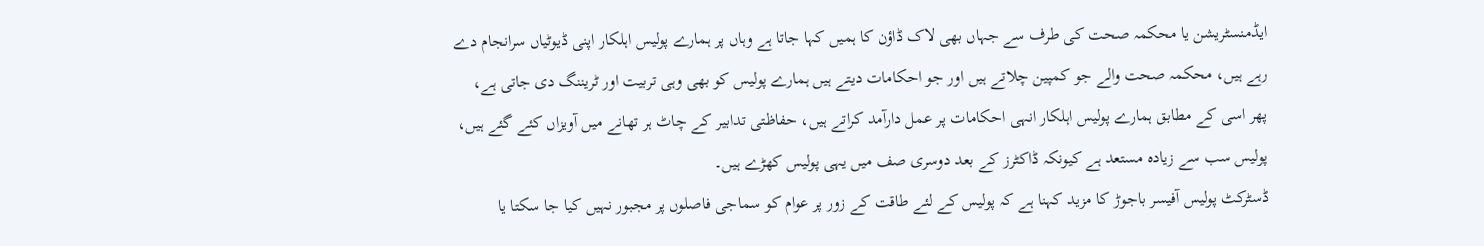ایڈمنسٹریشن یا محکمہ صحت کی طرف سے جہاں بھی لاک ڈاؤن کا ہمیں کہا جاتا ہے وہاں پر ہمارے پولیس اہلکار اپنی ڈیوٹیاں سرانجام دے رہے ہیں، محکمہ صحت والے جو کمپین چلاتے ہیں اور جو احکامات دیتے ہیں ہمارے پولیس کو بھی وہی تربیت اور ٹریننگ دی جاتی ہے، پھر اسی کے مطابق ہمارے پولیس اہلکار انہی احکامات پر عمل دارآمد کراتے ہیں، حفاظتی تدابیر کے چاٹ ہر تھانے میں آویزاں کئے گئے ہیں، پولیس سب سے زیادہ مستعد ہے کیونکہ ڈاکٹرز کے بعد دوسری صف میں یہی پولیس کھڑے ہیں۔
ڈسٹرکٹ پولیس آفیسر باجوڑ کا مزید کہنا ہے کہ پولیس کے لئے طاقت کے زور پر عوام کو سماجی فاصلوں پر مجبور نہیں کیا جا سکتا یا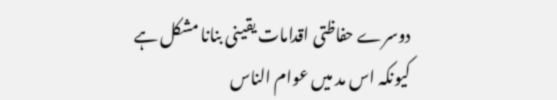دوسرے حفاظتی اقدامات یقینی بنانا مشکل ہے کیونکہ اس مد میں عوام الناس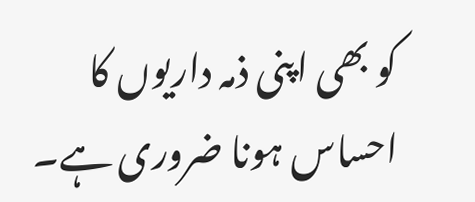کو بھی اپنی ذمہ داریوں کا احساس ہونا ضروری ہے۔